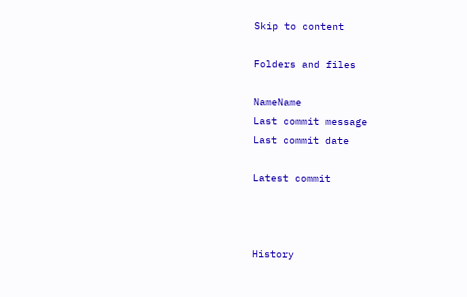Skip to content

Folders and files

NameName
Last commit message
Last commit date

Latest commit



History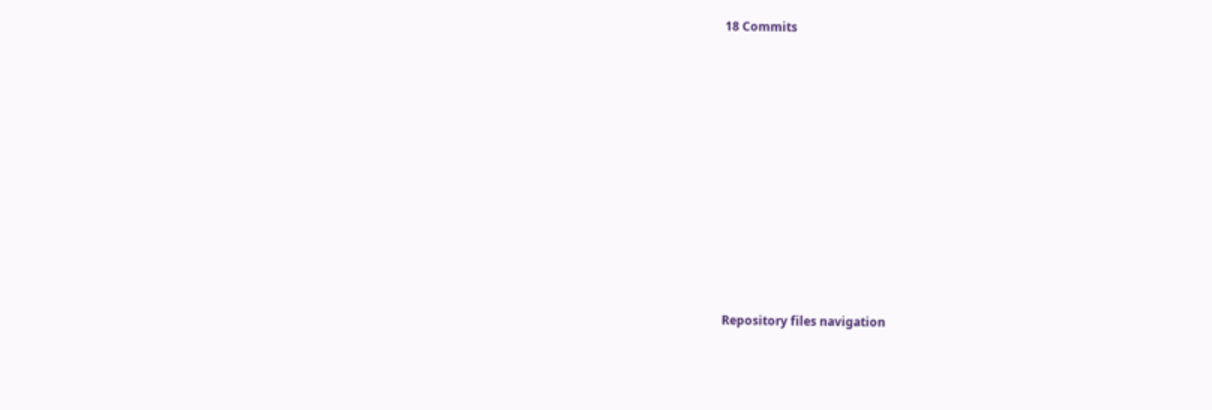18 Commits













Repository files navigation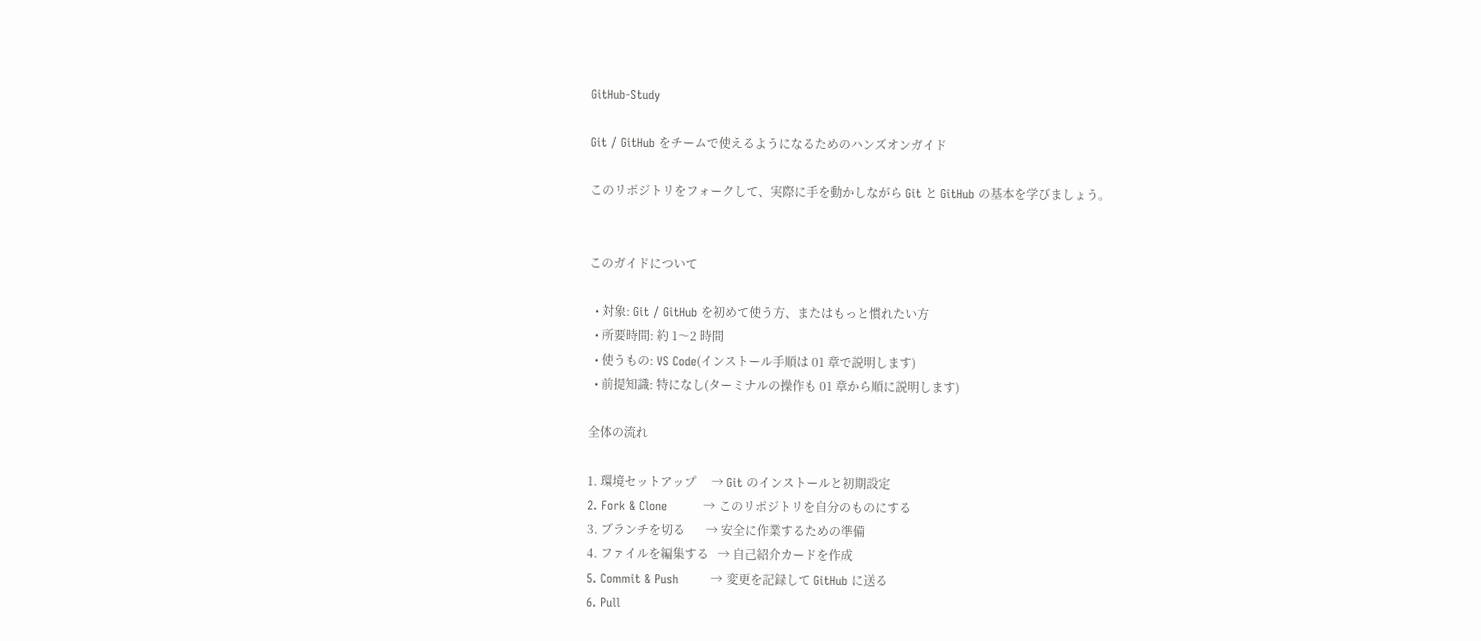GitHub-Study

Git / GitHub をチームで使えるようになるためのハンズオンガイド

このリポジトリをフォークして、実際に手を動かしながら Git と GitHub の基本を学びましょう。


このガイドについて

  • 対象: Git / GitHub を初めて使う方、またはもっと慣れたい方
  • 所要時間: 約 1〜2 時間
  • 使うもの: VS Code(インストール手順は 01 章で説明します)
  • 前提知識: 特になし(ターミナルの操作も 01 章から順に説明します)

全体の流れ

1. 環境セットアップ     → Git のインストールと初期設定
2. Fork & Clone         → このリポジトリを自分のものにする
3. ブランチを切る       → 安全に作業するための準備
4. ファイルを編集する   → 自己紹介カードを作成
5. Commit & Push        → 変更を記録して GitHub に送る
6. Pull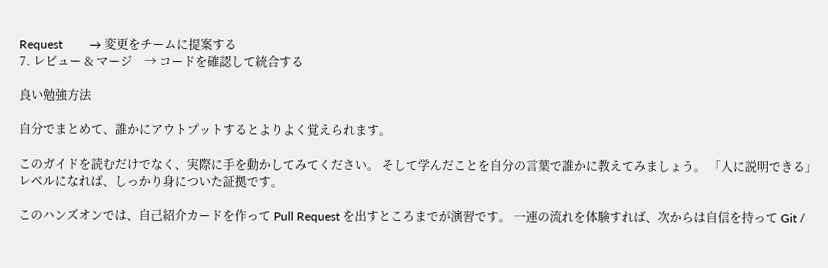Request         → 変更をチームに提案する
7. レビュー & マージ    → コードを確認して統合する

良い勉強方法

自分でまとめて、誰かにアウトプットするとよりよく覚えられます。

このガイドを読むだけでなく、実際に手を動かしてみてください。 そして学んだことを自分の言葉で誰かに教えてみましょう。 「人に説明できる」レベルになれば、しっかり身についた証拠です。

このハンズオンでは、自己紹介カードを作って Pull Request を出すところまでが演習です。 一連の流れを体験すれば、次からは自信を持って Git /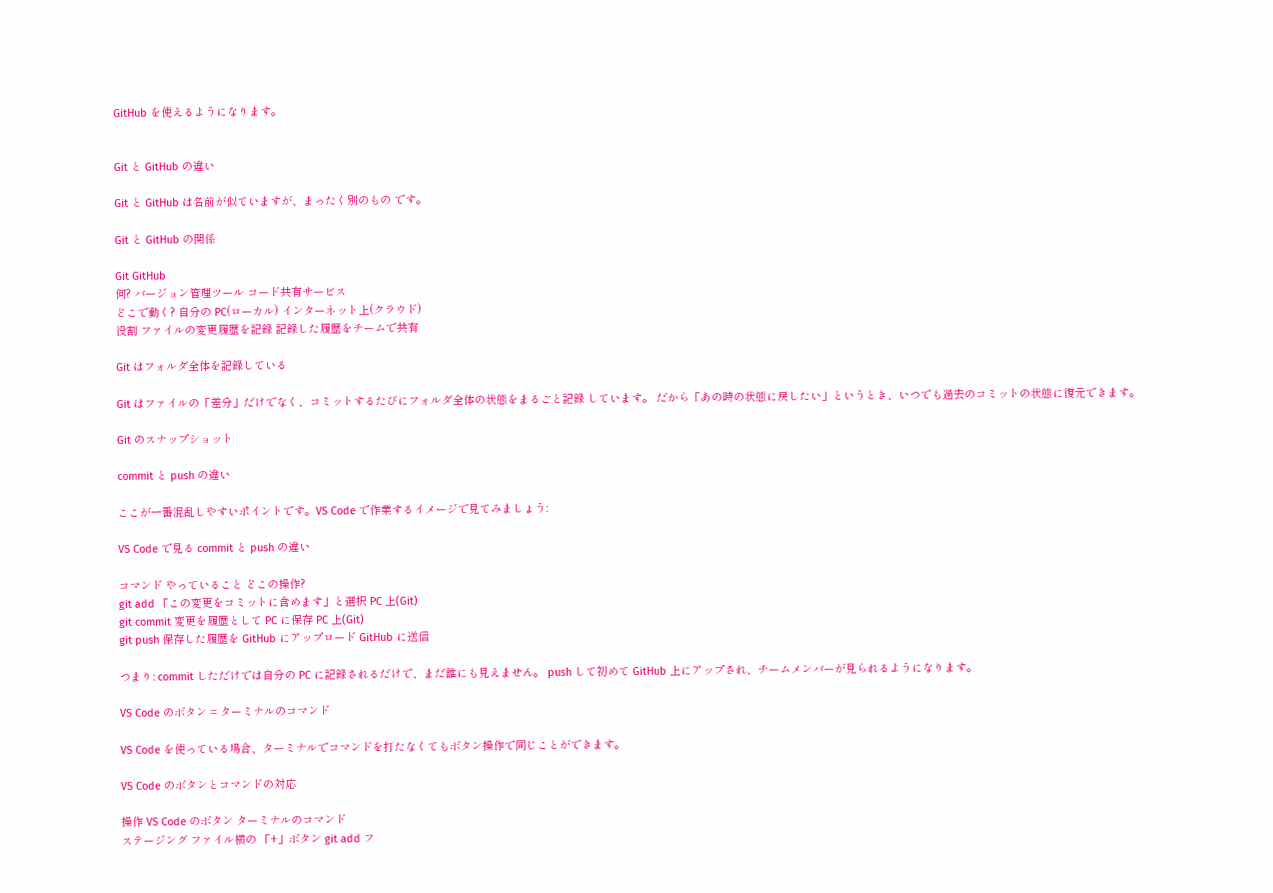GitHub を使えるようになります。


Git と GitHub の違い

Git と GitHub は名前が似ていますが、まったく別のもの です。

Git と GitHub の関係

Git GitHub
何? バージョン管理ツール コード共有サービス
どこで動く? 自分の PC(ローカル) インターネット上(クラウド)
役割 ファイルの変更履歴を記録 記録した履歴をチームで共有

Git はフォルダ全体を記録している

Git はファイルの「差分」だけでなく、コミットするたびにフォルダ全体の状態をまるごと記録 しています。 だから「あの時の状態に戻したい」というとき、いつでも過去のコミットの状態に復元できます。

Git のスナップショット

commit と push の違い

ここが一番混乱しやすいポイントです。VS Code で作業するイメージで見てみましょう:

VS Code で見る commit と push の違い

コマンド やっていること どこの操作?
git add 「この変更をコミットに含めます」と選択 PC 上(Git)
git commit 変更を履歴として PC に保存 PC 上(Git)
git push 保存した履歴を GitHub にアップロード GitHub に送信

つまり: commit しただけでは自分の PC に記録されるだけで、まだ誰にも見えません。 push して初めて GitHub 上にアップされ、チームメンバーが見られるようになります。

VS Code のボタン = ターミナルのコマンド

VS Code を使っている場合、ターミナルでコマンドを打たなくてもボタン操作で同じことができます。

VS Code のボタンとコマンドの対応

操作 VS Code のボタン ターミナルのコマンド
ステージング ファイル横の 「+」ボタン git add フ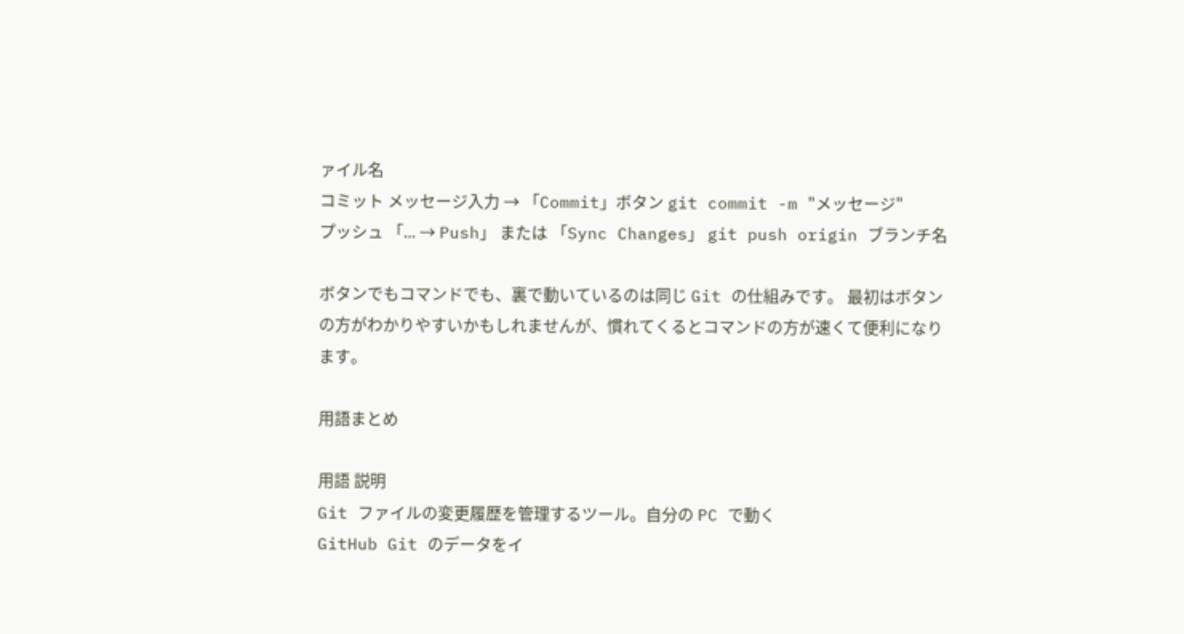ァイル名
コミット メッセージ入力 → 「Commit」ボタン git commit -m "メッセージ"
プッシュ 「... → Push」 または 「Sync Changes」 git push origin ブランチ名

ボタンでもコマンドでも、裏で動いているのは同じ Git の仕組みです。 最初はボタンの方がわかりやすいかもしれませんが、慣れてくるとコマンドの方が速くて便利になります。

用語まとめ

用語 説明
Git ファイルの変更履歴を管理するツール。自分の PC で動く
GitHub Git のデータをイ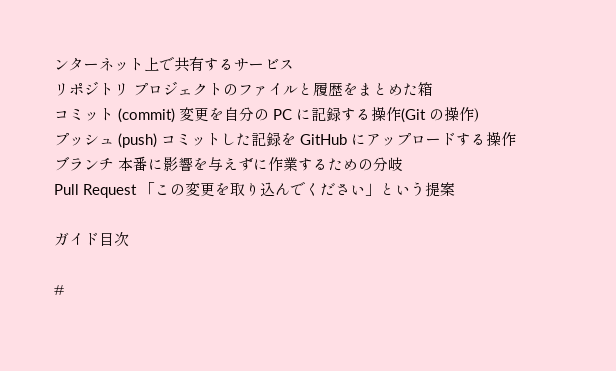ンターネット上で共有するサービス
リポジトリ プロジェクトのファイルと履歴をまとめた箱
コミット (commit) 変更を自分の PC に記録する操作(Git の操作)
プッシュ (push) コミットした記録を GitHub にアップロードする操作
ブランチ 本番に影響を与えずに作業するための分岐
Pull Request 「この変更を取り込んでください」という提案

ガイド目次

#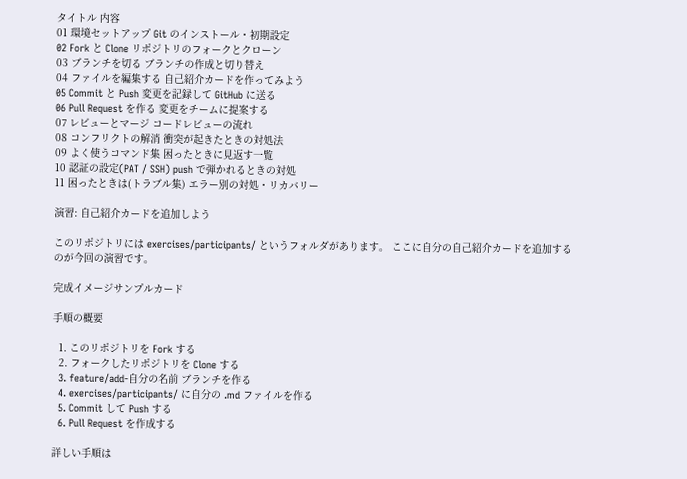タイトル 内容
01 環境セットアップ Git のインストール・初期設定
02 Fork と Clone リポジトリのフォークとクローン
03 ブランチを切る ブランチの作成と切り替え
04 ファイルを編集する 自己紹介カードを作ってみよう
05 Commit と Push 変更を記録して GitHub に送る
06 Pull Request を作る 変更をチームに提案する
07 レビューとマージ コードレビューの流れ
08 コンフリクトの解消 衝突が起きたときの対処法
09 よく使うコマンド集 困ったときに見返す一覧
10 認証の設定(PAT / SSH) push で弾かれるときの対処
11 困ったときは(トラブル集) エラー別の対処・リカバリー

演習: 自己紹介カードを追加しよう

このリポジトリには exercises/participants/ というフォルダがあります。 ここに自分の自己紹介カードを追加するのが今回の演習です。

完成イメージサンプルカード

手順の概要

  1. このリポジトリを Fork する
  2. フォークしたリポジトリを Clone する
  3. feature/add-自分の名前 ブランチを作る
  4. exercises/participants/ に自分の .md ファイルを作る
  5. Commit して Push する
  6. Pull Request を作成する

詳しい手順は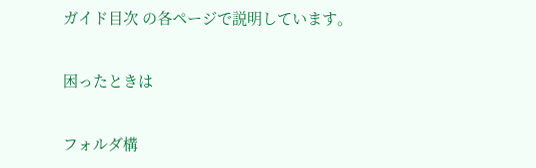ガイド目次 の各ページで説明しています。


困ったときは


フォルダ構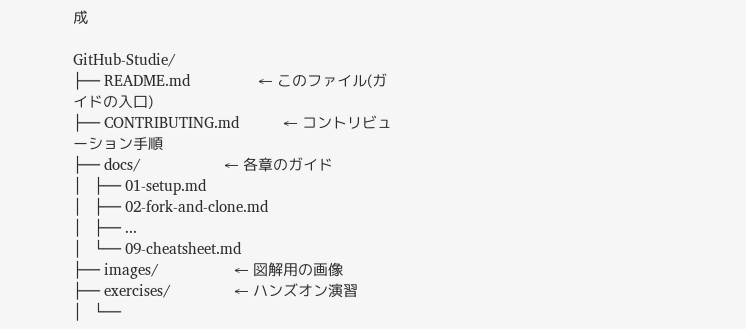成

GitHub-Studie/
├── README.md                 ← このファイル(ガイドの入口)
├── CONTRIBUTING.md           ← コントリビューション手順
├── docs/                     ← 各章のガイド
│   ├── 01-setup.md
│   ├── 02-fork-and-clone.md
│   ├── ...
│   └── 09-cheatsheet.md
├── images/                   ← 図解用の画像
├── exercises/                ← ハンズオン演習
│   └──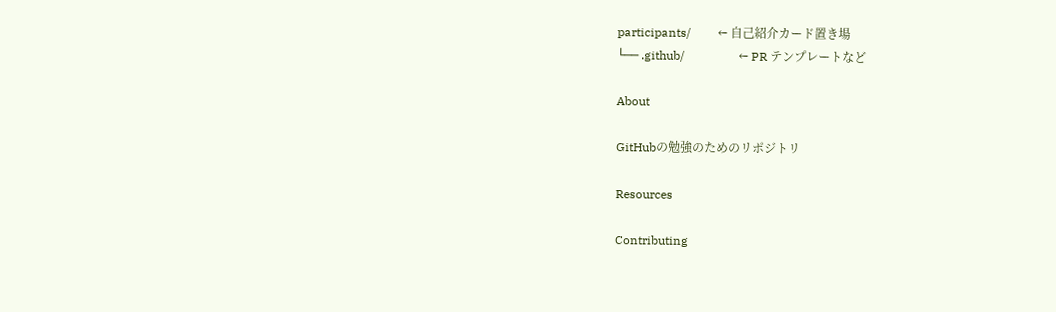participants/         ← 自己紹介カード置き場
└── .github/                  ← PR テンプレートなど

About

GitHubの勉強のためのリポジトリ

Resources

Contributing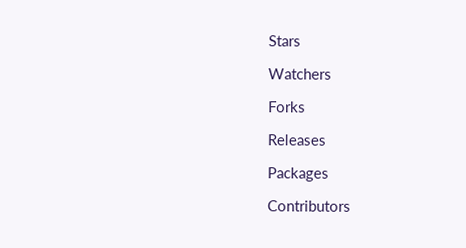Stars

Watchers

Forks

Releases

Packages

Contributors